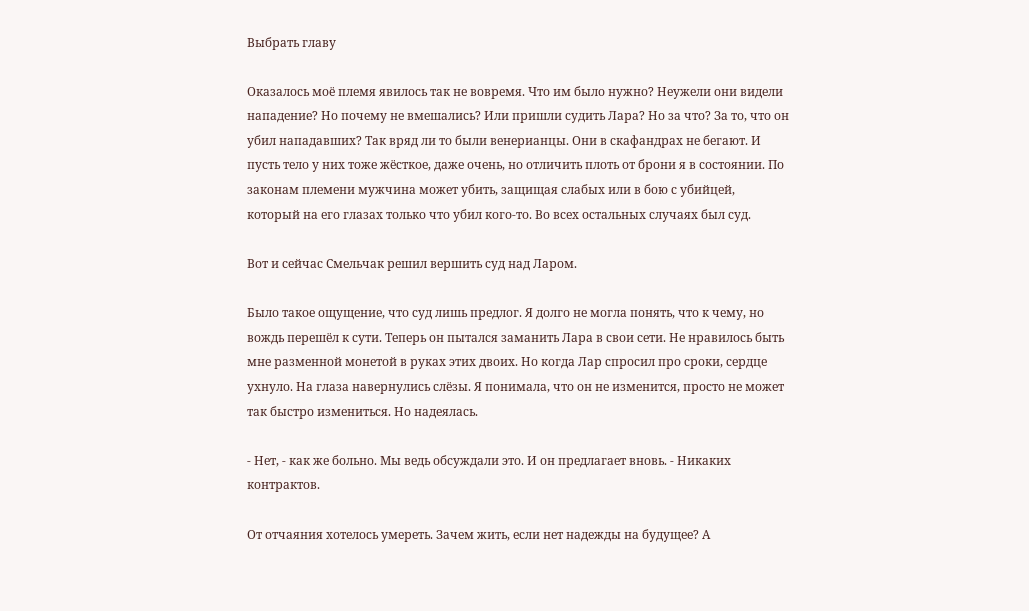Выбрать главу

Оказалось моё племя явилось так не вовремя. Что им было нужно? Неужели они видели нападение? Но почему не вмешались? Или пришли судить Лара? Но за что? За то, что он убил нападавших? Так вряд ли то были венерианцы. Они в скафандрах не бегают. И пусть тело у них тоже жёсткое, даже очень, но отличить плоть от брони я в состоянии. По законам племени мужчина может убить, защищая слабых или в бою с убийцей, который на его глазах только что убил кого-то. Во всех остальных случаях был суд.

Вот и сейчас Смельчак решил вершить суд над Ларом.

Было такое ощущение, что суд лишь предлог. Я долго не могла понять, что к чему, но вождь перешёл к сути. Теперь он пытался заманить Лара в свои сети. Не нравилось быть мне разменной монетой в руках этих двоих. Но когда Лар спросил про сроки, сердце ухнуло. На глаза навернулись слёзы. Я понимала, что он не изменится, просто не может так быстро измениться. Но надеялась.

- Нет, - как же больно. Мы ведь обсуждали это. И он предлагает вновь. - Никаких контрактов.

От отчаяния хотелось умереть. Зачем жить, если нет надежды на будущее? А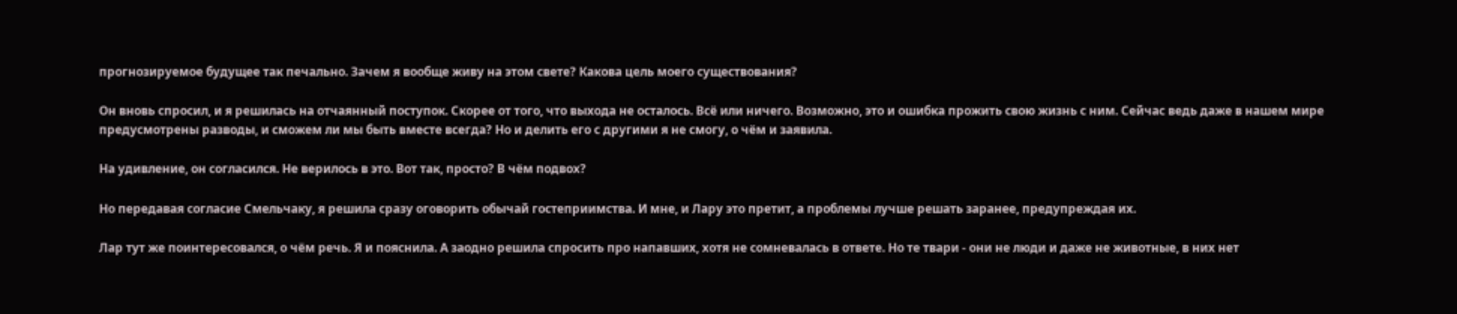прогнозируемое будущее так печально. Зачем я вообще живу на этом свете? Какова цель моего существования?

Он вновь спросил, и я решилась на отчаянный поступок. Скорее от того, что выхода не осталось. Всё или ничего. Возможно, это и ошибка прожить свою жизнь с ним. Сейчас ведь даже в нашем мире предусмотрены разводы, и сможем ли мы быть вместе всегда? Но и делить его с другими я не смогу, о чём и заявила.

На удивление, он согласился. Не верилось в это. Вот так, просто? В чём подвох?

Но передавая согласие Смельчаку, я решила сразу оговорить обычай гостеприимства. И мне, и Лару это претит, а проблемы лучше решать заранее, предупреждая их.

Лар тут же поинтересовался, о чём речь. Я и пояснила. А заодно решила спросить про напавших, хотя не сомневалась в ответе. Но те твари - они не люди и даже не животные, в них нет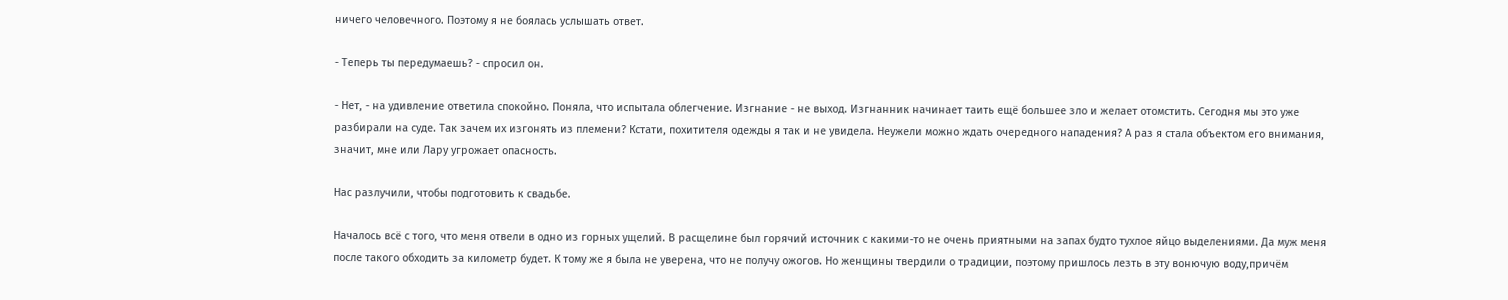ничего человечного. Поэтому я не боялась услышать ответ.

- Теперь ты передумаешь? - спросил он.

- Нет, - на удивление ответила спокойно. Поняла, что испытала облегчение. Изгнание - не выход. Изгнанник начинает таить ещё большее зло и желает отомстить. Сегодня мы это уже разбирали на суде. Так зачем их изгонять из племени? Кстати, похитителя одежды я так и не увидела. Неужели можно ждать очередного нападения? А раз я стала объектом его внимания, значит, мне или Лару угрожает опасность.

Нас разлучили, чтобы подготовить к свадьбе.

Началось всё с того, что меня отвели в одно из горных ущелий. В расщелине был горячий источник с какими-то не очень приятными на запах будто тухлое яйцо выделениями. Да муж меня после такого обходить за километр будет. К тому же я была не уверена, что не получу ожогов. Но женщины твердили о традиции, поэтому пришлось лезть в эту вонючую воду,причём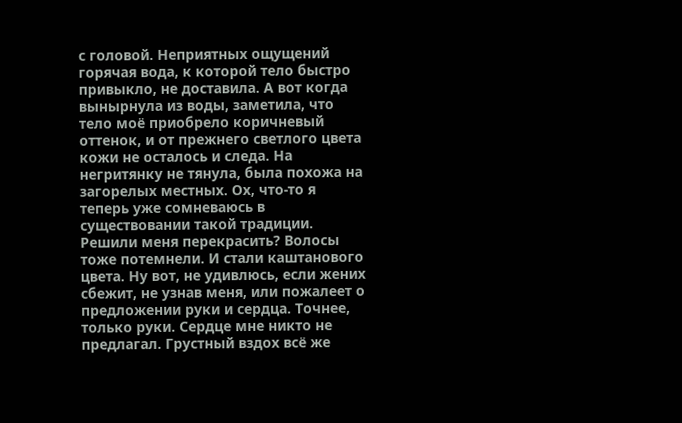с головой. Неприятных ощущений горячая вода, к которой тело быстро привыкло, не доставила. А вот когда вынырнула из воды, заметила, что тело моё приобрело коричневый оттенок, и от прежнего светлого цвета кожи не осталось и следа. На негритянку не тянула, была похожа на загорелых местных. Ох, что-то я теперь уже сомневаюсь в существовании такой традиции. Решили меня перекрасить? Волосы тоже потемнели. И стали каштанового цвета. Ну вот, не удивлюсь, если жених сбежит, не узнав меня, или пожалеет о предложении руки и сердца. Точнее, только руки. Сердце мне никто не предлагал. Грустный вздох всё же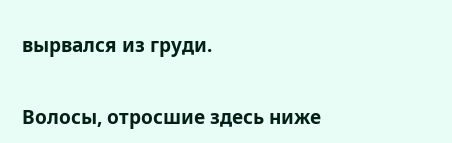вырвался из груди.

Волосы, отросшие здесь ниже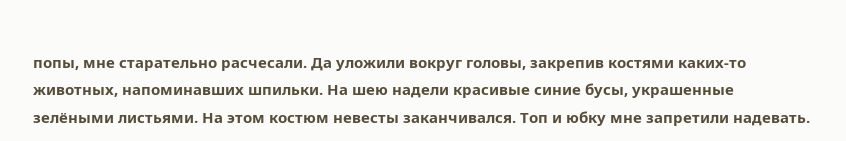попы, мне старательно расчесали. Да уложили вокруг головы, закрепив костями каких-то животных, напоминавших шпильки. На шею надели красивые синие бусы, украшенные зелёными листьями. На этом костюм невесты заканчивался. Топ и юбку мне запретили надевать.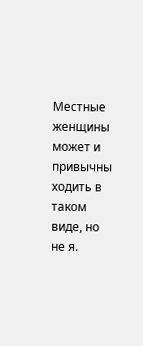Местные женщины может и привычны ходить в таком виде, но не я.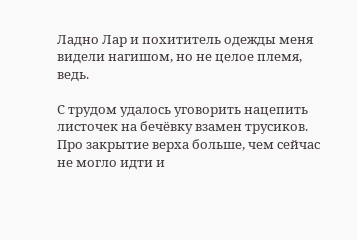Ладно Лар и похититель одежды меня видели нагишом, но не целое племя, ведь.

С трудом удалось уговорить нацепить листочек на бечёвку взамен трусиков. Про закрытие верха больше, чем сейчас не могло идти и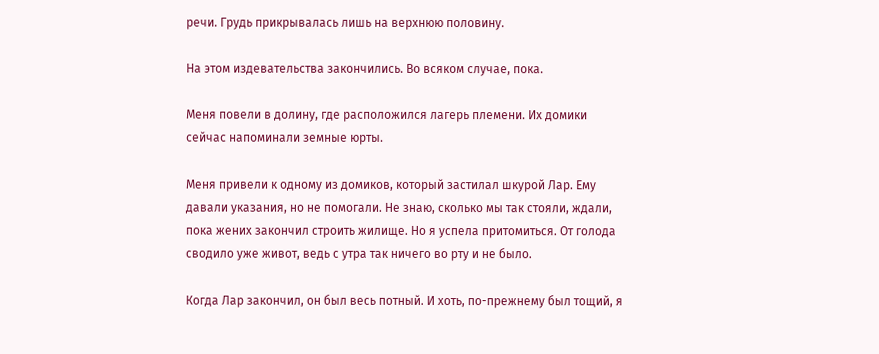речи. Грудь прикрывалась лишь на верхнюю половину.

На этом издевательства закончились. Во всяком случае, пока.

Меня повели в долину, где расположился лагерь племени. Их домики сейчас напоминали земные юрты.

Меня привели к одному из домиков, который застилал шкурой Лар. Ему давали указания, но не помогали. Не знаю, сколько мы так стояли, ждали, пока жених закончил строить жилище. Но я успела притомиться. От голода сводило уже живот, ведь с утра так ничего во рту и не было.

Когда Лар закончил, он был весь потный. И хоть, по-прежнему был тощий, я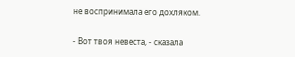не воспринимала его дохляком.

- Вот твоя невеста, - сказала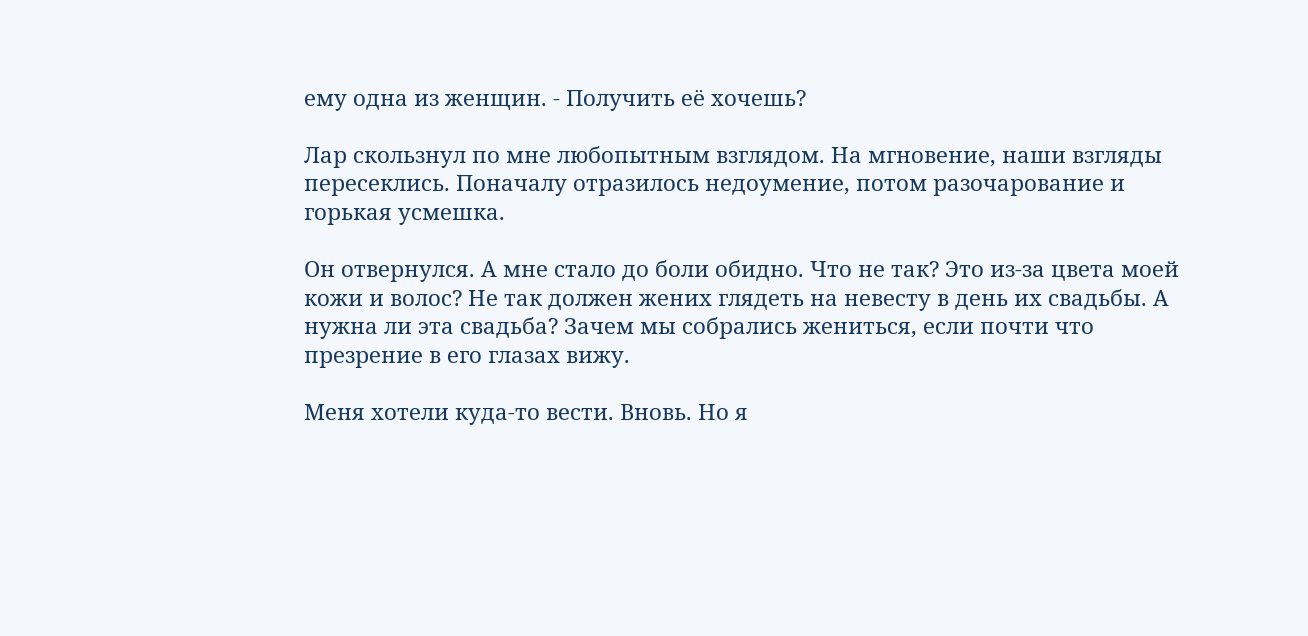ему одна из женщин. - Получить её хочешь?

Лар скользнул по мне любопытным взглядом. На мгновение, наши взгляды пересеклись. Поначалу отразилось недоумение, потом разочарование и горькая усмешка.

Он отвернулся. А мне стало до боли обидно. Что не так? Это из-за цвета моей кожи и волос? Не так должен жених глядеть на невесту в день их свадьбы. А нужна ли эта свадьба? Зачем мы собрались жениться, если почти что презрение в его глазах вижу.

Меня хотели куда-то вести. Вновь. Но я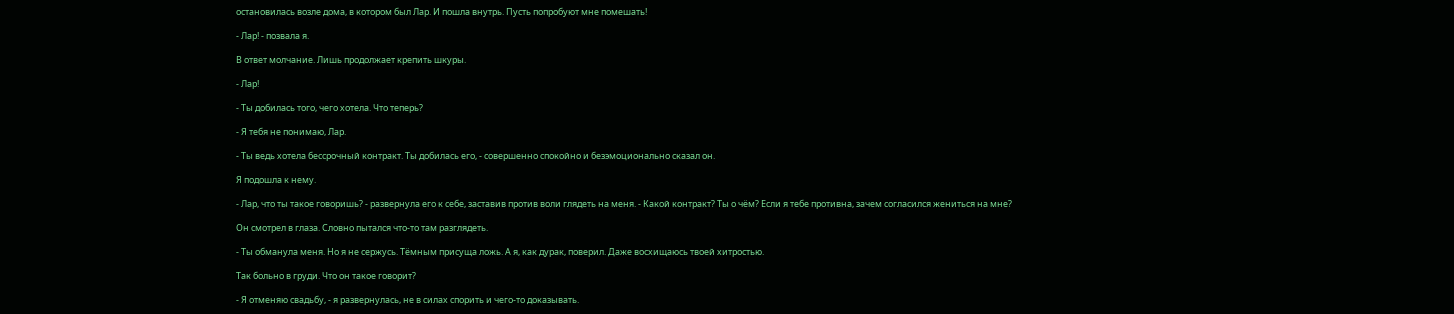остановилась возле дома, в котором был Лар. И пошла внутрь. Пусть попробуют мне помешать!

- Лар! - позвала я.

В ответ молчание. Лишь продолжает крепить шкуры.

- Лар!

- Ты добилась того, чего хотела. Что теперь?

- Я тебя не понимаю, Лар.

- Ты ведь хотела бессрочный контракт. Ты добилась его, - совершенно спокойно и безэмоционально сказал он.

Я подошла к нему.

- Лар, что ты такое говоришь? - развернула его к себе, заставив против воли глядеть на меня. - Какой контракт? Ты о чём? Если я тебе противна, зачем согласился жениться на мне?

Он смотрел в глаза. Словно пытался что-то там разглядеть.

- Ты обманула меня. Но я не сержусь. Тёмным присуща ложь. А я, как дурак, поверил. Даже восхищаюсь твоей хитростью.

Так больно в груди. Что он такое говорит?

- Я отменяю свадьбу, - я развернулась, не в силах спорить и чего-то доказывать.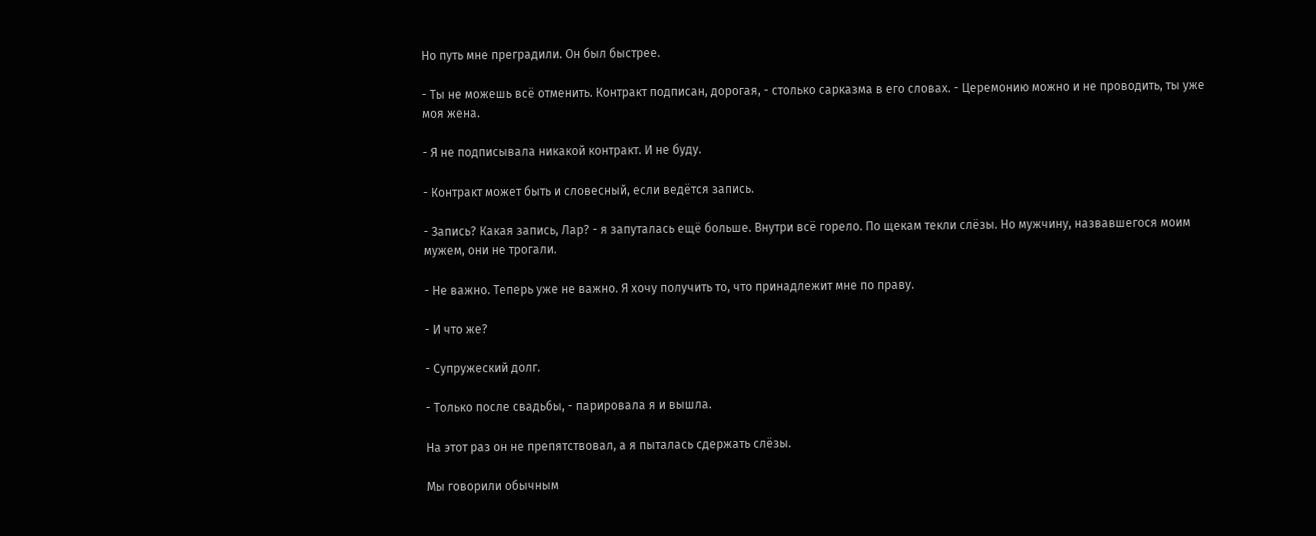Но путь мне преградили. Он был быстрее.

- Ты не можешь всё отменить. Контракт подписан, дорогая, - столько сарказма в его словах. - Церемонию можно и не проводить, ты уже моя жена.

- Я не подписывала никакой контракт. И не буду.

- Контракт может быть и словесный, если ведётся запись.

- Запись? Какая запись, Лар? - я запуталась ещё больше. Внутри всё горело. По щекам текли слёзы. Но мужчину, назвавшегося моим мужем, они не трогали.

- Не важно. Теперь уже не важно. Я хочу получить то, что принадлежит мне по праву.

- И что же?

- Супружеский долг.

- Только после свадьбы, - парировала я и вышла.

На этот раз он не препятствовал, а я пыталась сдержать слёзы.

Мы говорили обычным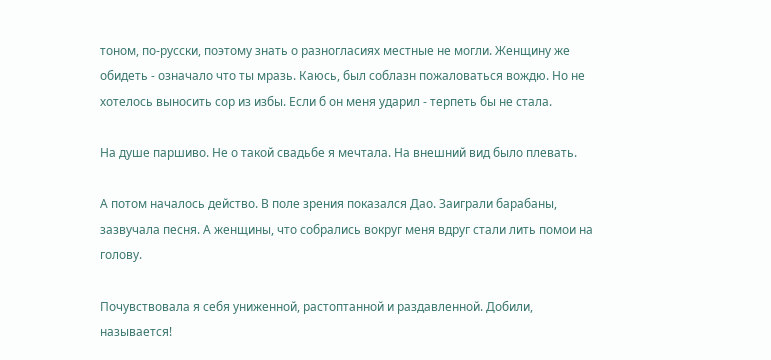тоном, по-русски, поэтому знать о разногласиях местные не могли. Женщину же обидеть - означало что ты мразь. Каюсь, был соблазн пожаловаться вождю. Но не хотелось выносить сор из избы. Если б он меня ударил - терпеть бы не стала.

На душе паршиво. Не о такой свадьбе я мечтала. На внешний вид было плевать.

А потом началось действо. В поле зрения показался Дао. Заиграли барабаны, зазвучала песня. А женщины, что собрались вокруг меня вдруг стали лить помои на голову.

Почувствовала я себя униженной, растоптанной и раздавленной. Добили, называется!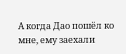А когда Дао пошёл ко мне, ему заехали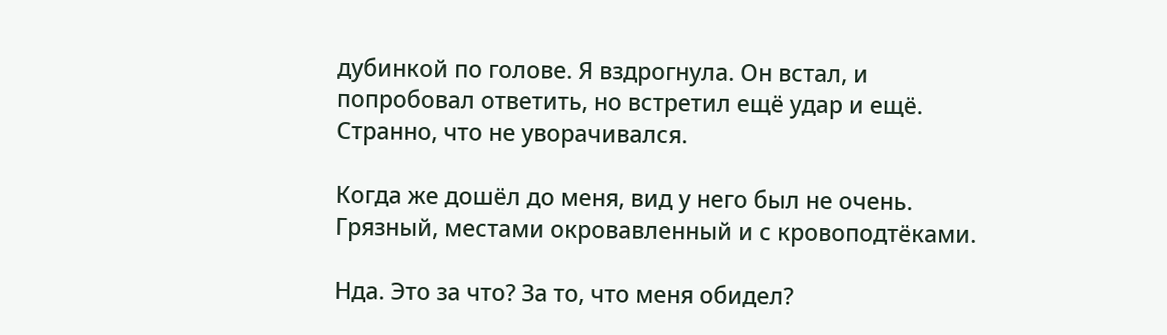дубинкой по голове. Я вздрогнула. Он встал, и попробовал ответить, но встретил ещё удар и ещё. Странно, что не уворачивался.

Когда же дошёл до меня, вид у него был не очень. Грязный, местами окровавленный и с кровоподтёками.

Нда. Это за что? За то, что меня обидел?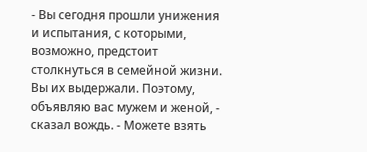- Вы сегодня прошли унижения и испытания, с которыми, возможно, предстоит столкнуться в семейной жизни. Вы их выдержали. Поэтому, объявляю вас мужем и женой, - сказал вождь. - Можете взять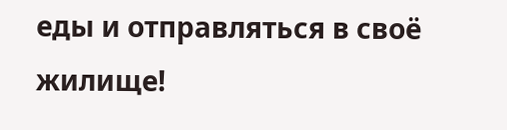еды и отправляться в своё жилище!